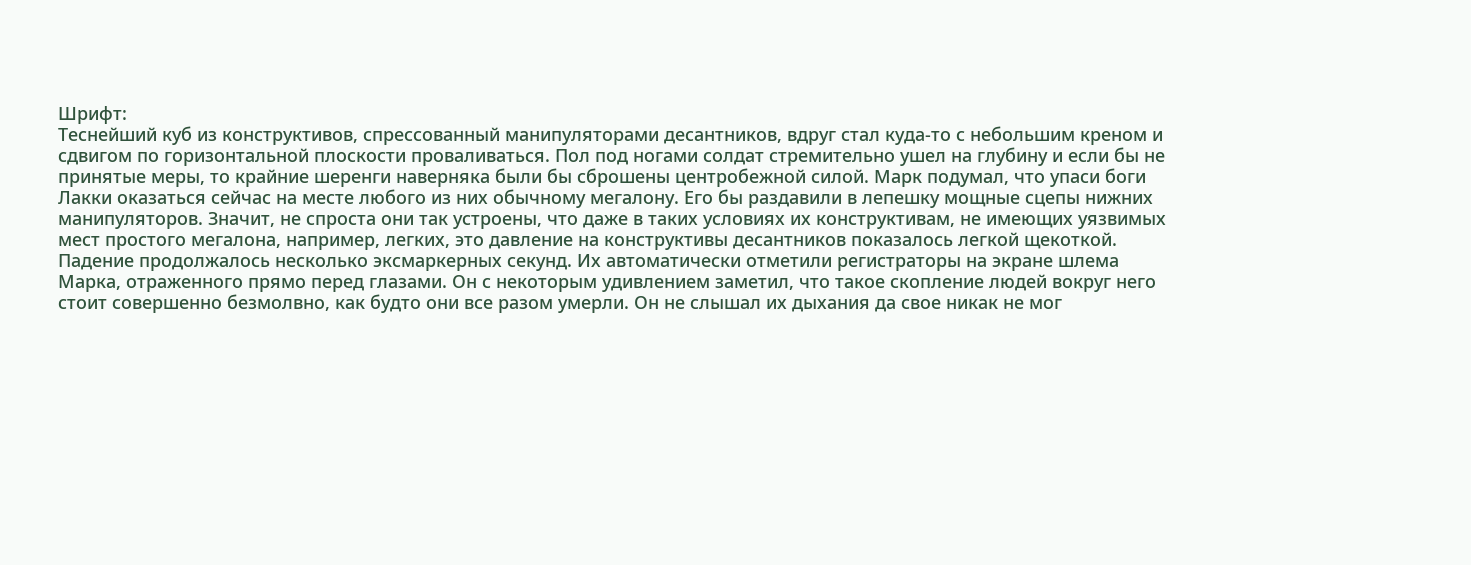Шрифт:
Теснейший куб из конструктивов, спрессованный манипуляторами десантников, вдруг стал куда-то с небольшим креном и сдвигом по горизонтальной плоскости проваливаться. Пол под ногами солдат стремительно ушел на глубину и если бы не принятые меры, то крайние шеренги наверняка были бы сброшены центробежной силой. Марк подумал, что упаси боги Лакки оказаться сейчас на месте любого из них обычному мегалону. Его бы раздавили в лепешку мощные сцепы нижних манипуляторов. Значит, не спроста они так устроены, что даже в таких условиях их конструктивам, не имеющих уязвимых мест простого мегалона, например, легких, это давление на конструктивы десантников показалось легкой щекоткой.
Падение продолжалось несколько эксмаркерных секунд. Их автоматически отметили регистраторы на экране шлема Марка, отраженного прямо перед глазами. Он с некоторым удивлением заметил, что такое скопление людей вокруг него стоит совершенно безмолвно, как будто они все разом умерли. Он не слышал их дыхания да свое никак не мог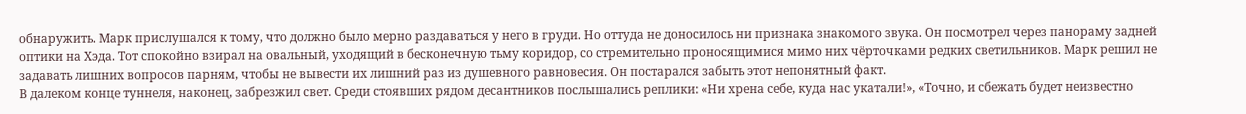обнаружить. Марк прислушался к тому, что должно было мерно раздаваться у него в груди. Но оттуда не доносилось ни признака знакомого звука. Он посмотрел через панораму задней оптики на Хэда. Тот спокойно взирал на овальный, уходящий в бесконечную тьму коридор, со стремительно проносящимися мимо них чёрточками редких светильников. Марк решил не задавать лишних вопросов парням, чтобы не вывести их лишний раз из душевного равновесия. Он постарался забыть этот непонятный факт.
В далеком конце туннеля, наконец, забрезжил свет. Среди стоявших рядом десантников послышались реплики: «Ни хрена себе, куда нас укатали!», «Точно, и сбежать будет неизвестно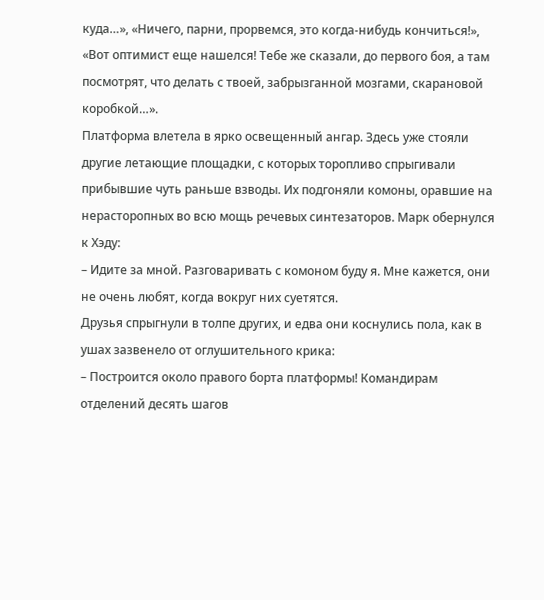куда…», «Ничего, парни, прорвемся, это когда-нибудь кончиться!», «Вот оптимист еще нашелся! Тебе же сказали, до первого боя, а там посмотрят, что делать с твоей, забрызганной мозгами, скарановой коробкой…».
Платформа влетела в ярко освещенный ангар. Здесь уже стояли другие летающие площадки, с которых торопливо спрыгивали прибывшие чуть раньше взводы. Их подгоняли комоны, оравшие на нерасторопных во всю мощь речевых синтезаторов. Марк обернулся к Хэду:
– Идите за мной. Разговаривать с комоном буду я. Мне кажется, они не очень любят, когда вокруг них суетятся.
Друзья спрыгнули в толпе других, и едва они коснулись пола, как в ушах зазвенело от оглушительного крика:
– Построится около правого борта платформы! Командирам отделений десять шагов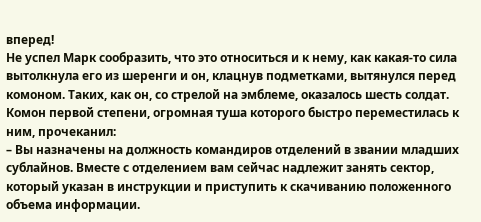вперед!
Не успел Марк сообразить, что это относиться и к нему, как какая-то сила вытолкнула его из шеренги и он, клацнув подметками, вытянулся перед комоном. Таких, как он, со стрелой на эмблеме, оказалось шесть солдат. Комон первой степени, огромная туша которого быстро переместилась к ним, прочеканил:
– Вы назначены на должность командиров отделений в звании младших сублайнов. Вместе с отделением вам сейчас надлежит занять сектор, который указан в инструкции и приступить к скачиванию положенного объема информации.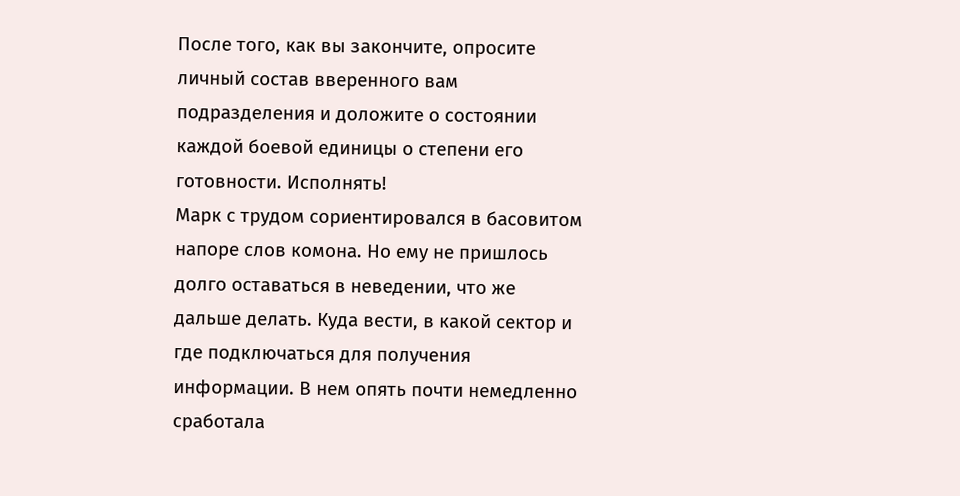После того, как вы закончите, опросите личный состав вверенного вам подразделения и доложите о состоянии каждой боевой единицы о степени его готовности. Исполнять!
Марк с трудом сориентировался в басовитом напоре слов комона. Но ему не пришлось долго оставаться в неведении, что же дальше делать. Куда вести, в какой сектор и где подключаться для получения информации. В нем опять почти немедленно сработала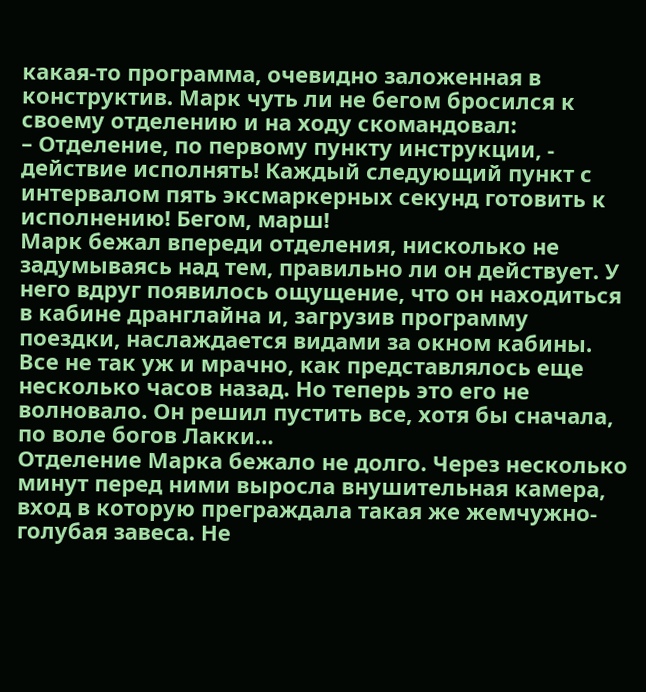какая-то программа, очевидно заложенная в конструктив. Марк чуть ли не бегом бросился к своему отделению и на ходу скомандовал:
– Отделение, по первому пункту инструкции, - действие исполнять! Каждый следующий пункт с интервалом пять эксмаркерных секунд готовить к исполнению! Бегом, марш!
Марк бежал впереди отделения, нисколько не задумываясь над тем, правильно ли он действует. У него вдруг появилось ощущение, что он находиться в кабине дранглайна и, загрузив программу поездки, наслаждается видами за окном кабины. Все не так уж и мрачно, как представлялось еще несколько часов назад. Но теперь это его не волновало. Он решил пустить все, хотя бы сначала, по воле богов Лакки…
Отделение Марка бежало не долго. Через несколько минут перед ними выросла внушительная камера, вход в которую преграждала такая же жемчужно-голубая завеса. Не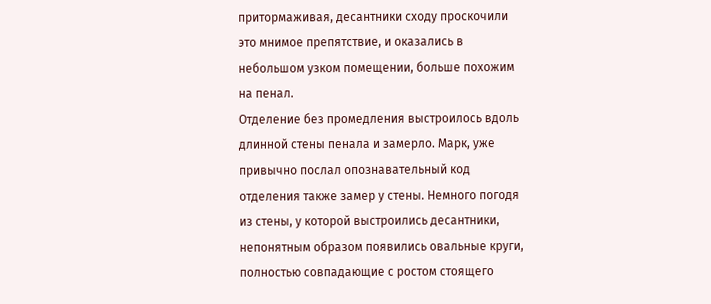притормаживая, десантники сходу проскочили это мнимое препятствие, и оказались в небольшом узком помещении, больше похожим на пенал.
Отделение без промедления выстроилось вдоль длинной стены пенала и замерло. Марк, уже привычно послал опознавательный код отделения также замер у стены. Немного погодя из стены, у которой выстроились десантники, непонятным образом появились овальные круги, полностью совпадающие с ростом стоящего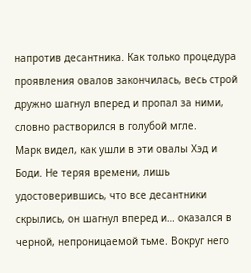напротив десантника. Как только процедура проявления овалов закончилась, весь строй дружно шагнул вперед и пропал за ними, словно растворился в голубой мгле.
Марк видел, как ушли в эти овалы Хэд и Боди. Не теряя времени, лишь удостоверившись, что все десантники скрылись, он шагнул вперед и… оказался в черной, непроницаемой тьме. Вокруг него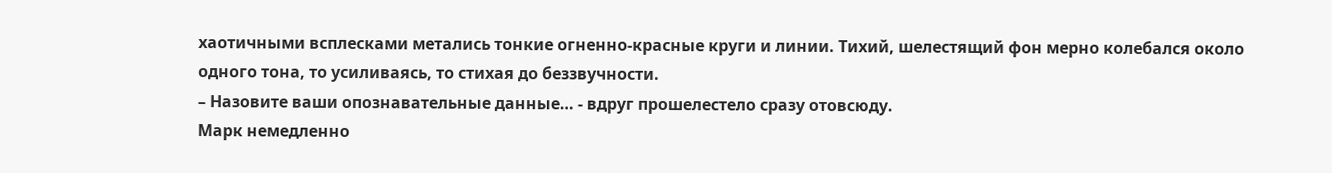хаотичными всплесками метались тонкие огненно-красные круги и линии. Тихий, шелестящий фон мерно колебался около одного тона, то усиливаясь, то стихая до беззвучности.
– Назовите ваши опознавательные данные… - вдруг прошелестело сразу отовсюду.
Марк немедленно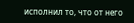исполнил то, что от него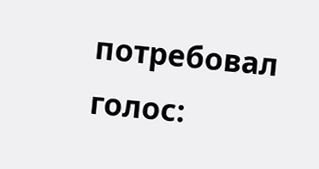потребовал голос: